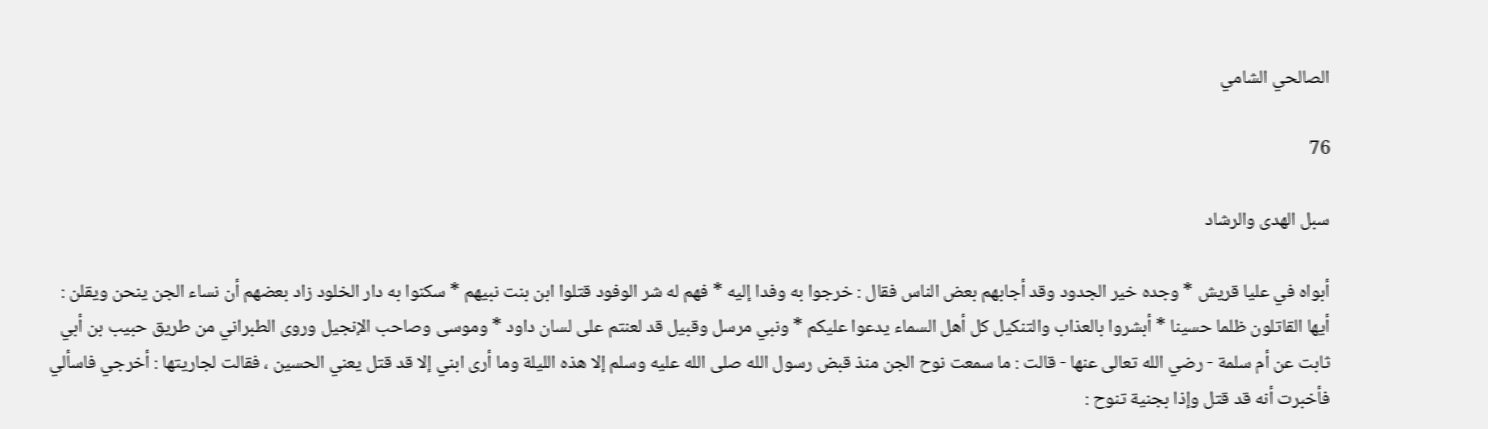الصالحي الشامي

76

سبل الهدى والرشاد

أبواه في عليا قريش * وجده خير الجدود وقد أجابهم بعض الناس فقال : خرجوا به وفدا إليه * فهم له شر الوفود قتلوا ابن بنت نبيهم * سكنوا به دار الخلود زاد بعضهم أن نساء الجن ينحن ويقلن : أيها القاتلون ظلما حسينا * أبشروا بالعذاب والتنكيل كل أهل السماء يدعوا عليكم * ونبي مرسل وقبيل قد لعنتم على لسان داود * وموسى وصاحب الإنجيل وروى الطبراني من طريق حبيب بن أبي ثابت عن أم سلمة - رضي الله تعالى عنها - قالت : ما سمعت نوح الجن منذ قبض رسول الله صلى الله عليه وسلم إلا هذه الليلة وما أرى ابني إلا قد قتل يعني الحسين ، فقالت لجاريتها : أخرجي فاسألي فأخبرت أنه قد قتل وإذا بجنية تنوح :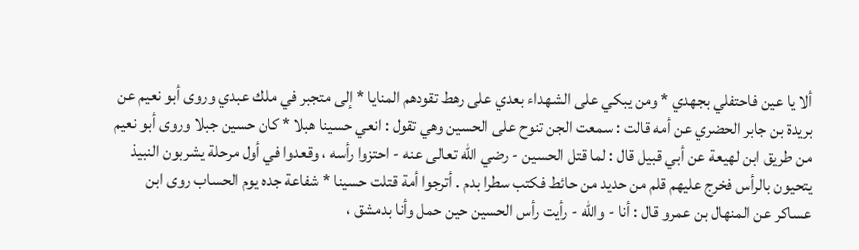ألا يا عين فاحتفلي بجهدي * ومن يبكي على الشهداء بعدي على رهط تقودهم المنايا * إلى متجبر في ملك عبدي وروى أبو نعيم عن بريدة بن جابر الحضري عن أمه قالت : سمعت الجن تنوح على الحسين وهي تقول : انعي حسينا هبلا * كان حسين جبلا وروى أبو نعيم من طريق ابن لهيعة عن أبي قبيل قال : لما قتل الحسين - رضي الله تعالى عنه - احتزوا رأسه ، وقعدوا في أول مرحلة يشربون النبيذ يتحيون بالرأس فخرج عليهم قلم من حديد من حائط فكتب سطرا بدم . أترجوا أمة قتلت حسينا * شفاعة جده يوم الحساب روى ابن عساكر عن المنهال بن عمرو قال : أنا - والله - رأيت رأس الحسين حين حمل وأنا بدمشق ،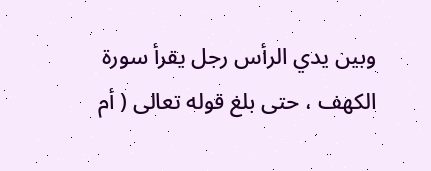وبين يدي الرأس رجل يقرأ سورة الكهف ، حتى بلغ قوله تعالى ( أم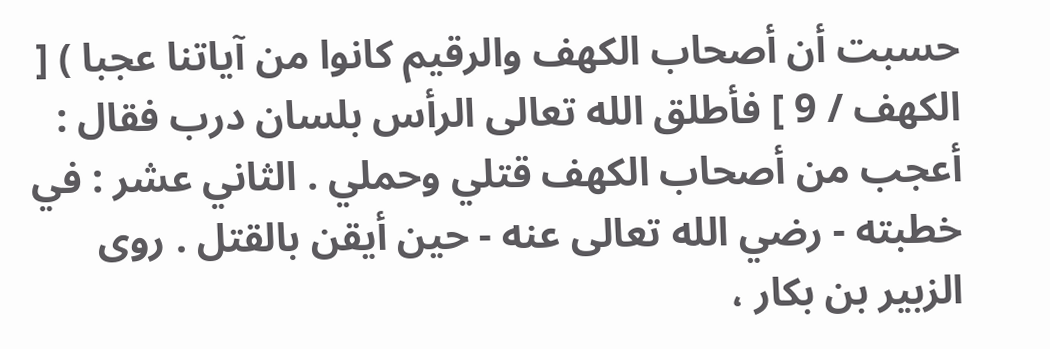حسبت أن أصحاب الكهف والرقيم كانوا من آياتنا عجبا ) [ الكهف / 9 ] فأطلق الله تعالى الرأس بلسان درب فقال : أعجب من أصحاب الكهف قتلي وحملي . الثاني عشر : في خطبته - رضي الله تعالى عنه - حين أيقن بالقتل . روى الزبير بن بكار ،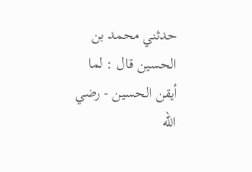حدثني محمد بن الحسين قال : لما أيقن الحسين - رضي الله